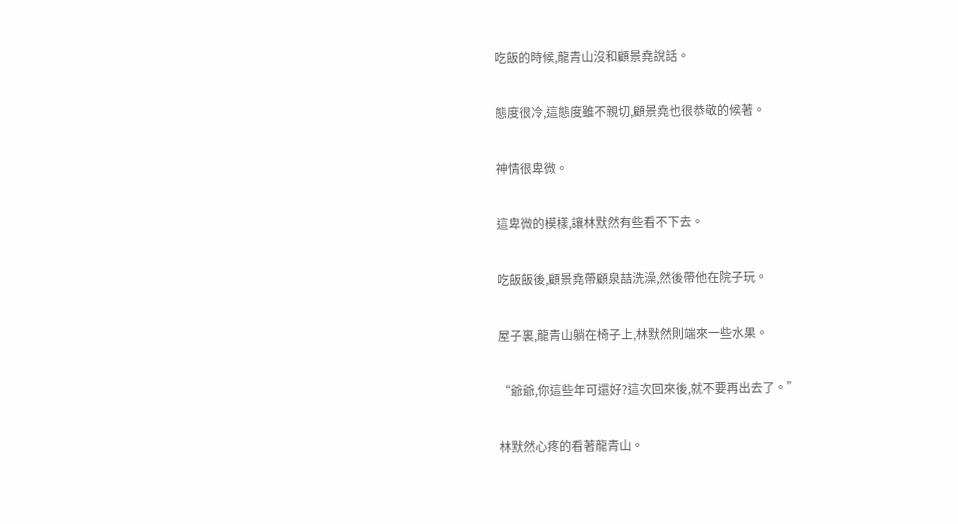吃飯的時候,龍青山沒和顧景堯說話。

態度很冷,這態度雖不親切,顧景堯也很恭敬的候著。

神情很卑微。

這卑微的模樣,讓林默然有些看不下去。

吃飯飯後,顧景堯帶顧泉喆洗澡,然後帶他在院子玩。

屋子裏,龍青山躺在椅子上,林默然則端來一些水果。

“爺爺,你這些年可還好?這次回來後,就不要再出去了。”

林默然心疼的看著龍青山。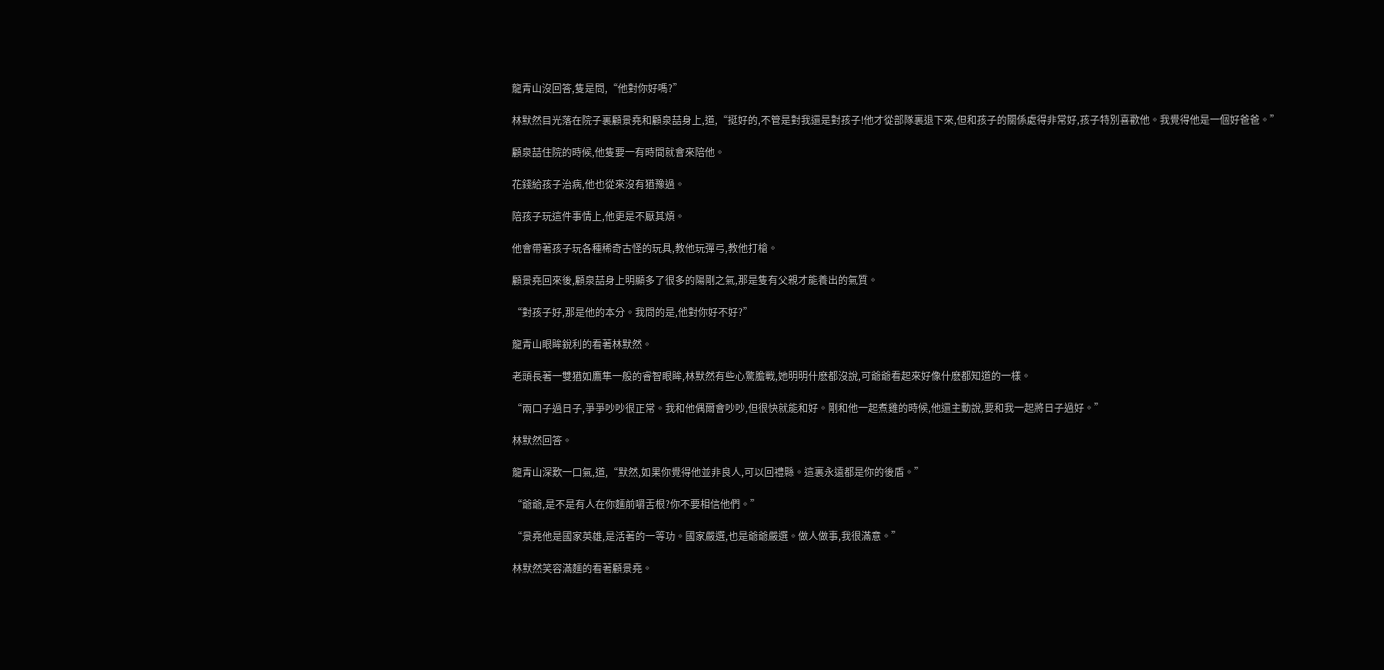龍青山沒回答,隻是問,“他對你好嗎?”

林默然目光落在院子裏顧景堯和顧泉喆身上,道,“挺好的,不管是對我還是對孩子!他才從部隊裏退下來,但和孩子的關係處得非常好,孩子特別喜歡他。我覺得他是一個好爸爸。”

顧泉喆住院的時候,他隻要一有時間就會來陪他。

花錢給孩子治病,他也從來沒有猶豫過。

陪孩子玩這件事情上,他更是不厭其煩。

他會帶著孩子玩各種稀奇古怪的玩具,教他玩彈弓,教他打槍。

顧景堯回來後,顧泉喆身上明顯多了很多的陽剛之氣,那是隻有父親才能養出的氣質。

“對孩子好,那是他的本分。我問的是,他對你好不好?”

龍青山眼眸銳利的看著林默然。

老頭長著一雙猶如鷹隼一般的睿智眼眸,林默然有些心驚膽戰,她明明什麽都沒說,可爺爺看起來好像什麽都知道的一樣。

“兩口子過日子,爭爭吵吵很正常。我和他偶爾會吵吵,但很快就能和好。剛和他一起煮雞的時候,他還主動說,要和我一起將日子過好。”

林默然回答。

龍青山深歎一口氣,道,“默然,如果你覺得他並非良人,可以回禮縣。這裏永遠都是你的後盾。”

“爺爺,是不是有人在你麵前嚼舌根?你不要相信他們。”

“景堯他是國家英雄,是活著的一等功。國家嚴選,也是爺爺嚴選。做人做事,我很滿意。”

林默然笑容滿麵的看著顧景堯。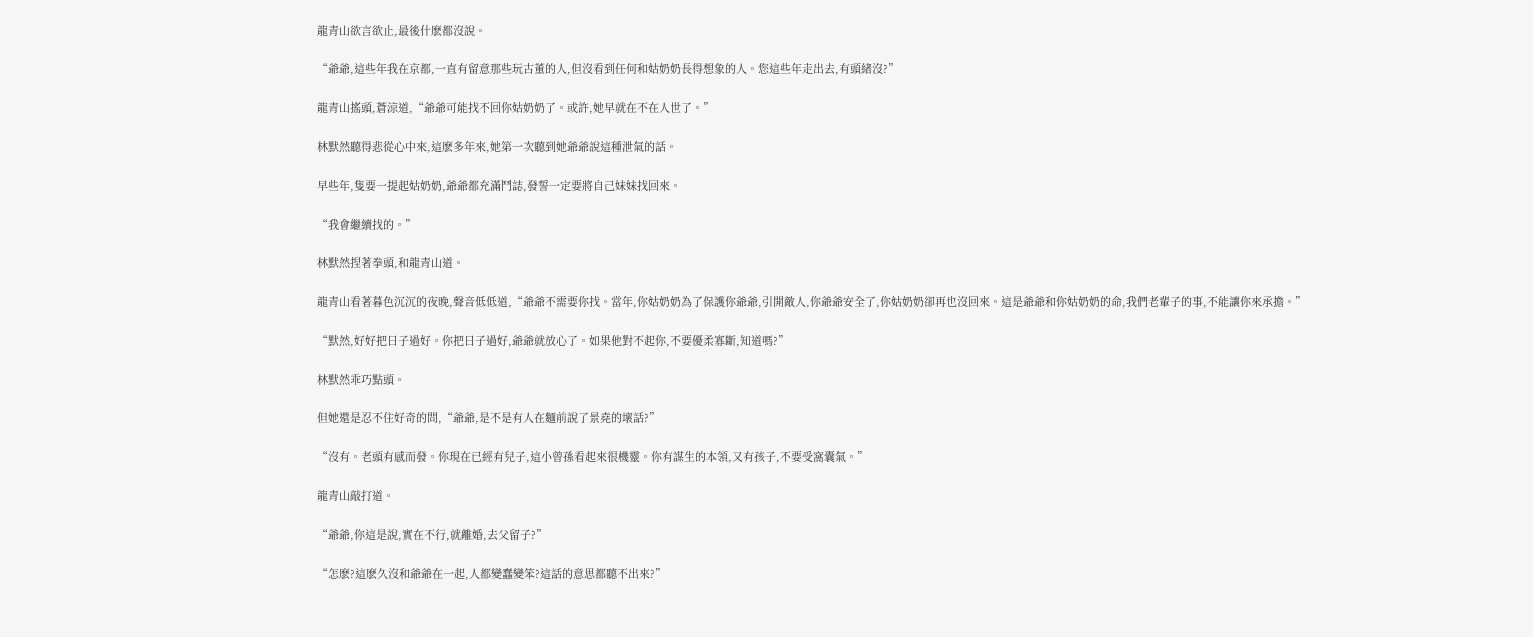龍青山欲言欲止,最後什麽都沒說。

“爺爺,這些年我在京都,一直有留意那些玩古董的人,但沒看到任何和姑奶奶長得想象的人。您這些年走出去,有頭緒沒?”

龍青山搖頭,蒼涼道,“爺爺可能找不回你姑奶奶了。或許,她早就在不在人世了。”

林默然聽得悲從心中來,這麽多年來,她第一次聽到她爺爺說這種泄氣的話。

早些年,隻要一提起姑奶奶,爺爺都充滿鬥誌,發誓一定要將自己妹妹找回來。

“我會繼續找的。”

林默然捏著拳頭,和龍青山道。

龍青山看著暮色沉沉的夜晚,聲音低低道,“爺爺不需要你找。當年,你姑奶奶為了保護你爺爺,引開敵人,你爺爺安全了,你姑奶奶卻再也沒回來。這是爺爺和你姑奶奶的命,我們老輩子的事,不能讓你來承擔。”

“默然,好好把日子過好。你把日子過好,爺爺就放心了。如果他對不起你,不要優柔寡斷,知道嗎?”

林默然乖巧點頭。

但她還是忍不住好奇的問,“爺爺,是不是有人在麵前說了景堯的壞話?”

“沒有。老頭有感而發。你現在已經有兒子,這小曾孫看起來很機靈。你有謀生的本領,又有孩子,不要受窩囊氣。”

龍青山敲打道。

“爺爺,你這是說,實在不行,就離婚,去父留子?”

“怎麽?這麽久沒和爺爺在一起,人都變蠢變笨?這話的意思都聽不出來?”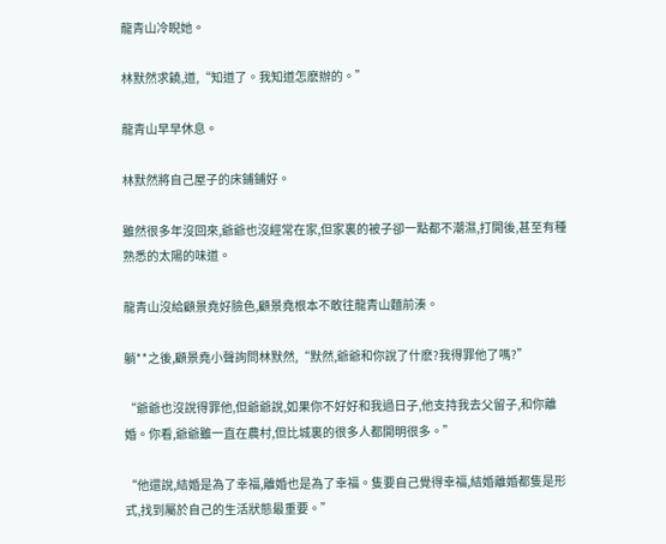龍青山冷睨她。

林默然求饒,道,“知道了。我知道怎麽辦的。”

龍青山早早休息。

林默然將自己屋子的床鋪鋪好。

雖然很多年沒回來,爺爺也沒經常在家,但家裏的被子卻一點都不潮濕,打開後,甚至有種熟悉的太陽的味道。

龍青山沒給顧景堯好臉色,顧景堯根本不敢往龍青山麵前湊。

躺**之後,顧景堯小聲詢問林默然,“默然,爺爺和你說了什麽?我得罪他了嗎?”

“爺爺也沒說得罪他,但爺爺說,如果你不好好和我過日子,他支持我去父留子,和你離婚。你看,爺爺雖一直在農村,但比城裏的很多人都開明很多。”

“他還說,結婚是為了幸福,離婚也是為了幸福。隻要自己覺得幸福,結婚離婚都隻是形式,找到屬於自己的生活狀態最重要。”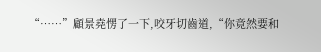“……”顧景堯愣了一下,咬牙切齒道,“你竟然要和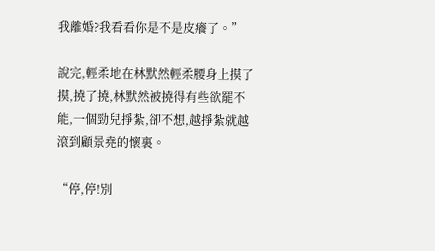我離婚?我看看你是不是皮癢了。”

說完,輕柔地在林默然輕柔腰身上摸了摸,撓了撓,林默然被撓得有些欲罷不能,一個勁兒掙紮,卻不想,越掙紮就越滾到顧景堯的懷裏。

“停,停!別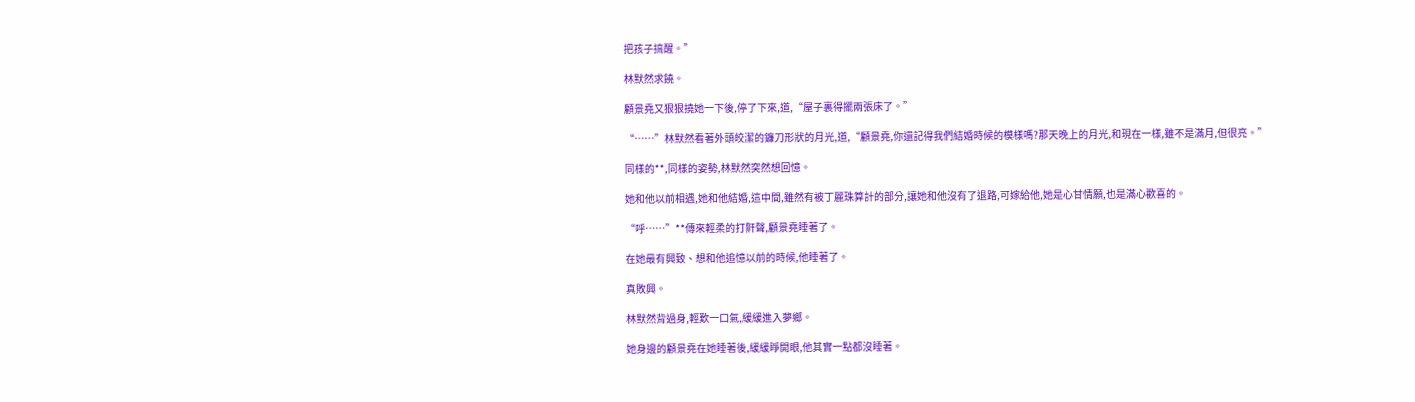把孩子搞醒。”

林默然求饒。

顧景堯又狠狠撓她一下後,停了下來,道,“屋子裏得擺兩張床了。”

“……”林默然看著外頭皎潔的鐮刀形狀的月光,道,“顧景堯,你還記得我們結婚時候的模樣嗎?那天晚上的月光,和現在一樣,雖不是滿月,但很亮。”

同樣的**,同樣的姿勢,林默然突然想回憶。

她和他以前相遇,她和他結婚,這中間,雖然有被丁麗珠算計的部分,讓她和他沒有了退路,可嫁給他,她是心甘情願,也是滿心歡喜的。

“呼……”**傳來輕柔的打鼾聲,顧景堯睡著了。

在她最有興致、想和他追憶以前的時候,他睡著了。

真敗興。

林默然背過身,輕歎一口氣,緩緩進入夢鄉。

她身邊的顧景堯在她睡著後,緩緩睜開眼,他其實一點都沒睡著。